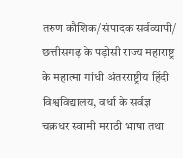तरुण कौशिक/संपादक सर्वव्यापी/
छत्तीसगढ़ के पड़ोसी राज्य महाराष्ट्र के महात्मा गांधी अंतरराष्ट्रीय हिंदी विश्वविद्यालय, वर्धा के सर्वज्ञ चक्रधर स्वामी मराठी भाषा तथा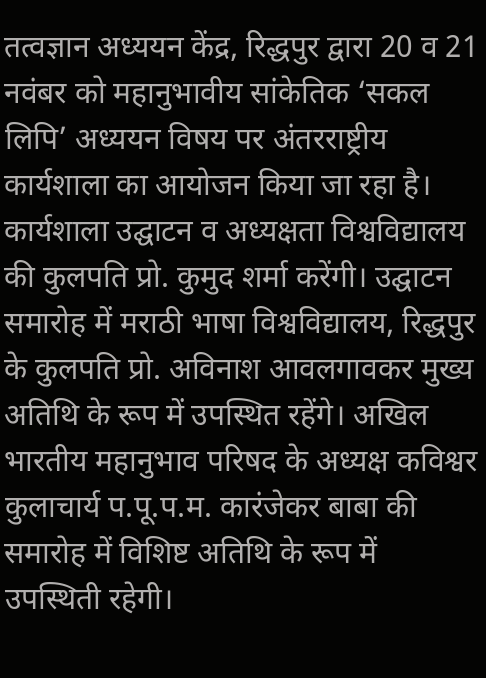तत्वज्ञान अध्ययन केंद्र, रिद्धपुर द्वारा 20 व 21 नवंबर को महानुभावीय सांकेतिक ‘सकल लिपि’ अध्ययन विषय पर अंतरराष्ट्रीय कार्यशाला का आयोजन किया जा रहा है। कार्यशाला उद्घाटन व अध्यक्षता विश्वविद्यालय की कुलपति प्रो. कुमुद शर्मा करेंगी। उद्घाटन समारोह में मराठी भाषा विश्वविद्यालय, रिद्धपुर के कुलपति प्रो. अविनाश आवलगावकर मुख्य अतिथि के रूप में उपस्थित रहेंगे। अखिल भारतीय महानुभाव परिषद के अध्यक्ष कविश्वर कुलाचार्य प.पू.प.म. कारंजेकर बाबा की समारोह में विशिष्ट अतिथि के रूप में उपस्थिती रहेगी।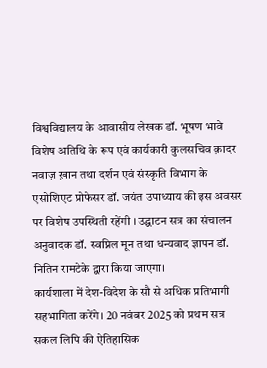विश्वविद्यालय के आवासीय लेखक डॉ. भूषण भावे विशेष अतिथि के रूप एवं कार्यकारी कुलसचिव क़ादर नवाज़ ख़ान तथा दर्शन एवं संस्कृति विभाग के एसोशिएट प्रोफेसर डॉ. जयंत उपाध्याय की इस अवसर पर विशेष उपस्थिती रहेंगी । उद्घाटन सत्र का संचालन अनुवादक डॉ. स्वप्निल मून तथा धन्यवाद ज्ञापन डॉ. नितिन रामटेके द्वारा किया जाएगा।
कार्यशाला में देश-विदेश के सौ से अधिक प्रतिभागी सहभागिता करेंगे। 20 नवंबर 2025 को प्रथम सत्र सकल लिपि की ऐतिहासिक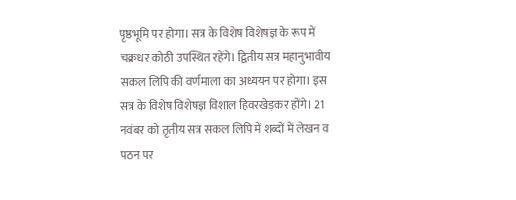पृष्ठभूमि पर होगा। सत्र के विशेष विशेषज्ञ के रूप में चक्रधर कोठी उपस्थित रहेंगे। द्वितीय सत्र महानुभावीय सकल लिपि की वर्णमाला का अध्ययन पर होगा। इस सत्र के विशेष विशेषज्ञ विशाल हिवरखेड़कर होंगे। 21 नवंबर को तृतीय सत्र सकल लिपि में शब्दों में लेखन व पठन पर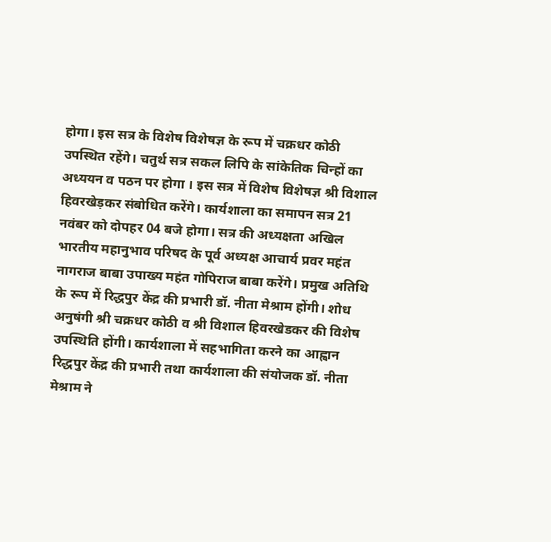होगा। इस सत्र के विशेष विशेषज्ञ के रूप में चक्रधर कोठी उपस्थित रहेंगे। चतुर्थ सत्र सकल लिपि के सांकेतिक चिन्हों का अध्ययन व पठन पर होगा । इस सत्र में विशेष विशेषज्ञ श्री विशाल हिवरखेड़कर संबोधित करेंगे। कार्यशाला का समापन सत्र 21 नवंबर को दोपहर 04 बजे होगा। सत्र की अध्यक्षता अखिल भारतीय महानुभाव परिषद के पूर्व अध्यक्ष आचार्य प्रवर महंत नागराज बाबा उपाख्य महंत गोपिराज बाबा करेंगे। प्रमुख अतिथि के रूप में रिद्धपुर केंद्र की प्रभारी डॉ. नीता मेश्राम होंगी। शोध अनुषंगी श्री चक्रधर कोठी व श्री विशाल हिवरखेडकर की विशेष उपस्थिति होंगी। कार्यशाला में सहभागिता करने का आह्वान रिद्धपुर केंद्र की प्रभारी तथा कार्यशाला की संयोजक डॉ. नीता मेश्राम ने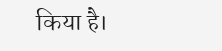किया है।